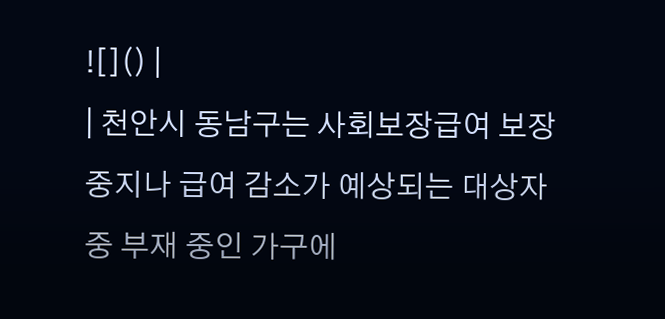![]() |
| 천안시 동남구는 사회보장급여 보장 중지나 급여 감소가 예상되는 대상자 중 부재 중인 가구에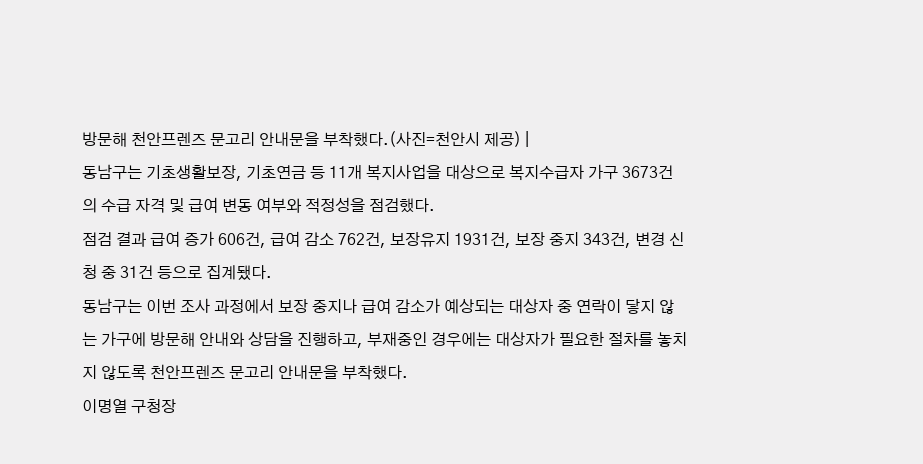방문해 천안프렌즈 문고리 안내문을 부착했다.(사진=천안시 제공) |
동남구는 기초생활보장, 기초연금 등 11개 복지사업을 대상으로 복지수급자 가구 3673건의 수급 자격 및 급여 변동 여부와 적정성을 점검했다.
점검 결과 급여 증가 606건, 급여 감소 762건, 보장유지 1931건, 보장 중지 343건, 변경 신청 중 31건 등으로 집계됐다.
동남구는 이번 조사 과정에서 보장 중지나 급여 감소가 예상되는 대상자 중 연락이 닿지 않는 가구에 방문해 안내와 상담을 진행하고, 부재중인 경우에는 대상자가 필요한 절차를 놓치지 않도록 천안프렌즈 문고리 안내문을 부착했다.
이명열 구청장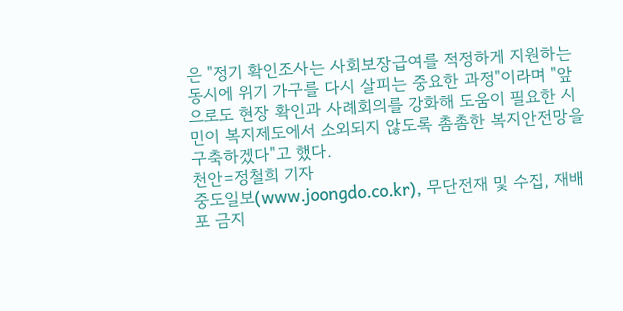은 "정기 확인조사는 사회보장급여를 적정하게 지원하는 동시에 위기 가구를 다시 살피는 중요한 과정"이라며 "앞으로도 현장 확인과 사례회의를 강화해 도움이 필요한 시민이 복지제도에서 소외되지 않도록 촘촘한 복지안전망을 구축하겠다"고 했다.
천안=정철희 기자
중도일보(www.joongdo.co.kr), 무단전재 및 수집, 재배포 금지